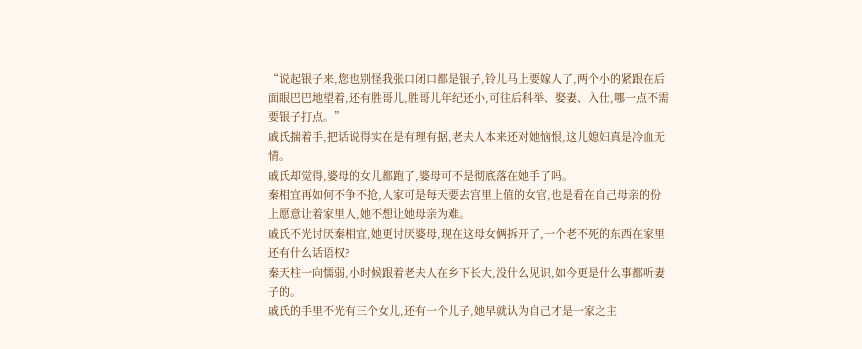“说起银子来,您也别怪我张口闭口都是银子,铃儿马上要嫁人了,两个小的紧跟在后面眼巴巴地望着,还有胜哥儿,胜哥儿年纪还小,可往后科举、娶妻、入仕,哪一点不需要银子打点。”
戚氏揣着手,把话说得实在是有理有据,老夫人本来还对她恼恨,这儿媳妇真是冷血无情。
戚氏却觉得,婆母的女儿都跑了,婆母可不是彻底落在她手了吗。
秦相宜再如何不争不抢,人家可是每天要去宫里上值的女官,也是看在自己母亲的份上愿意让着家里人,她不想让她母亲为难。
戚氏不光讨厌秦相宜,她更讨厌婆母,现在这母女俩拆开了,一个老不死的东西在家里还有什么话语权?
秦天柱一向懦弱,小时候跟着老夫人在乡下长大,没什么见识,如今更是什么事都听妻子的。
戚氏的手里不光有三个女儿,还有一个儿子,她早就认为自己才是一家之主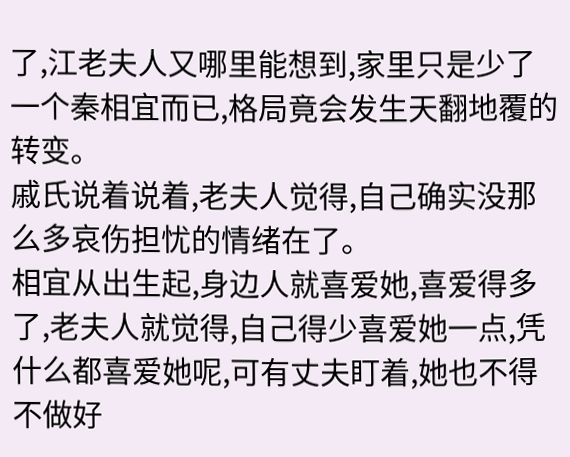了,江老夫人又哪里能想到,家里只是少了一个秦相宜而已,格局竟会发生天翻地覆的转变。
戚氏说着说着,老夫人觉得,自己确实没那么多哀伤担忧的情绪在了。
相宜从出生起,身边人就喜爱她,喜爱得多了,老夫人就觉得,自己得少喜爱她一点,凭什么都喜爱她呢,可有丈夫盯着,她也不得不做好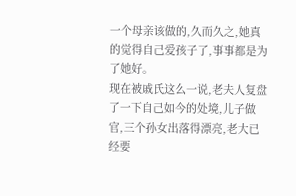一个母亲该做的,久而久之,她真的觉得自己爱孩子了,事事都是为了她好。
现在被戚氏这么一说,老夫人复盘了一下自己如今的处境,儿子做官,三个孙女出落得漂亮,老大已经要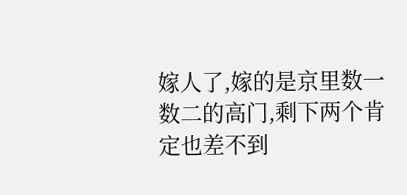嫁人了,嫁的是京里数一数二的高门,剩下两个肯定也差不到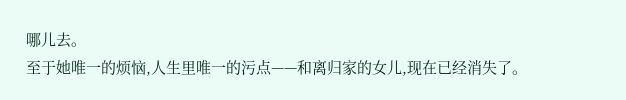哪儿去。
至于她唯一的烦恼,人生里唯一的污点——和离归家的女儿,现在已经消失了。